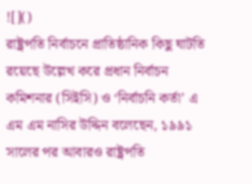![]()
রাষ্ট্রপতি নির্বাচনে প্রাতিষ্ঠানিক কিছু ঘাটতি রয়েছে উল্লেখ করে প্রধান নির্বাচন কমিশনার (সিইসি) ও ‘নির্বাচনি কর্তা’ এ এম এম নাসির উদ্দিন বলেছেন, ১৯৯১ সালের পর আবারও রাষ্ট্রপতি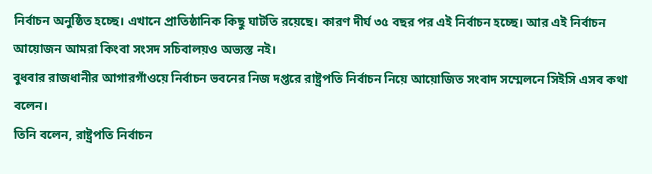নির্বাচন অনুষ্ঠিত হচ্ছে। এখানে প্রাতিষ্ঠানিক কিছু ঘাটতি রয়েছে। কারণ দীর্ঘ ৩৫ বছর পর এই নির্বাচন হচ্ছে। আর এই নির্বাচন আয়োজন আমরা কিংবা সংসদ সচিবালয়ও অভ্যস্ত নই।
বুধবার রাজধানীর আগারগাঁওয়ে নির্বাচন ভবনের নিজ দপ্তরে রাষ্ট্রপতি নির্বাচন নিয়ে আয়োজিত সংবাদ সম্মেলনে সিইসি এসব কথা বলেন।
তিনি বলেন, রাষ্ট্রপতি নির্বাচন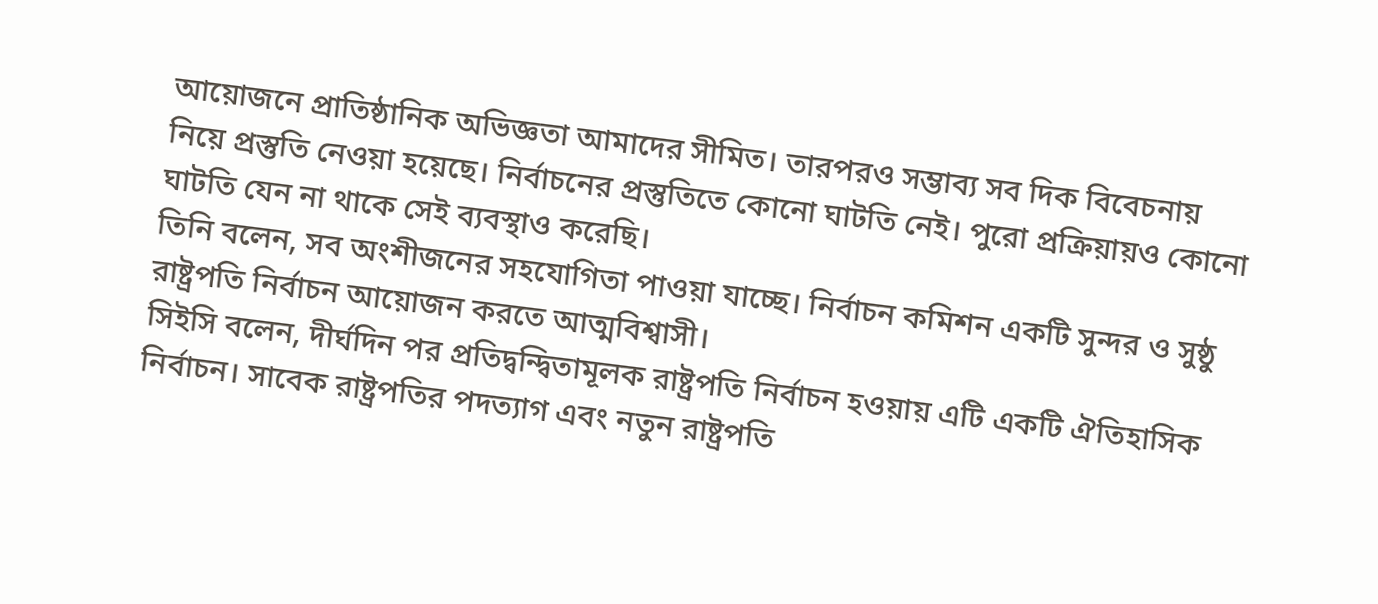আয়োজনে প্রাতিষ্ঠানিক অভিজ্ঞতা আমাদের সীমিত। তারপরও সম্ভাব্য সব দিক বিবেচনায় নিয়ে প্রস্তুতি নেওয়া হয়েছে। নির্বাচনের প্রস্তুতিতে কোনো ঘাটতি নেই। পুরো প্রক্রিয়ায়ও কোনো ঘাটতি যেন না থাকে সেই ব্যবস্থাও করেছি।
তিনি বলেন, সব অংশীজনের সহযোগিতা পাওয়া যাচ্ছে। নির্বাচন কমিশন একটি সুন্দর ও সুষ্ঠু রাষ্ট্রপতি নির্বাচন আয়োজন করতে আত্মবিশ্বাসী।
সিইসি বলেন, দীর্ঘদিন পর প্রতিদ্বন্দ্বিতামূলক রাষ্ট্রপতি নির্বাচন হওয়ায় এটি একটি ঐতিহাসিক নির্বাচন। সাবেক রাষ্ট্রপতির পদত্যাগ এবং নতুন রাষ্ট্রপতি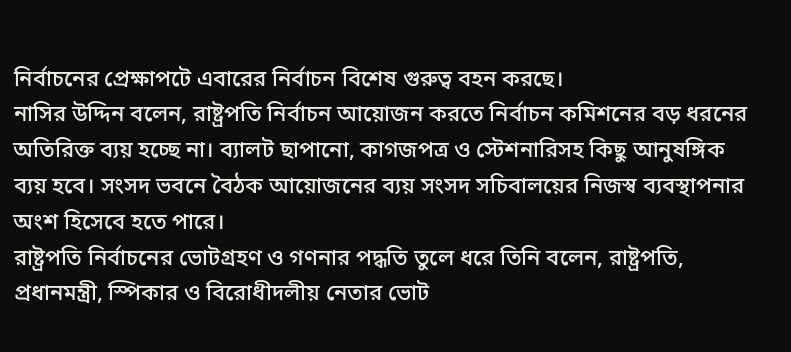নির্বাচনের প্রেক্ষাপটে এবারের নির্বাচন বিশেষ গুরুত্ব বহন করছে।
নাসির উদ্দিন বলেন, রাষ্ট্রপতি নির্বাচন আয়োজন করতে নির্বাচন কমিশনের বড় ধরনের অতিরিক্ত ব্যয় হচ্ছে না। ব্যালট ছাপানো, কাগজপত্র ও স্টেশনারিসহ কিছু আনুষঙ্গিক ব্যয় হবে। সংসদ ভবনে বৈঠক আয়োজনের ব্যয় সংসদ সচিবালয়ের নিজস্ব ব্যবস্থাপনার অংশ হিসেবে হতে পারে।
রাষ্ট্রপতি নির্বাচনের ভোটগ্রহণ ও গণনার পদ্ধতি তুলে ধরে তিনি বলেন, রাষ্ট্রপতি, প্রধানমন্ত্রী, স্পিকার ও বিরোধীদলীয় নেতার ভোট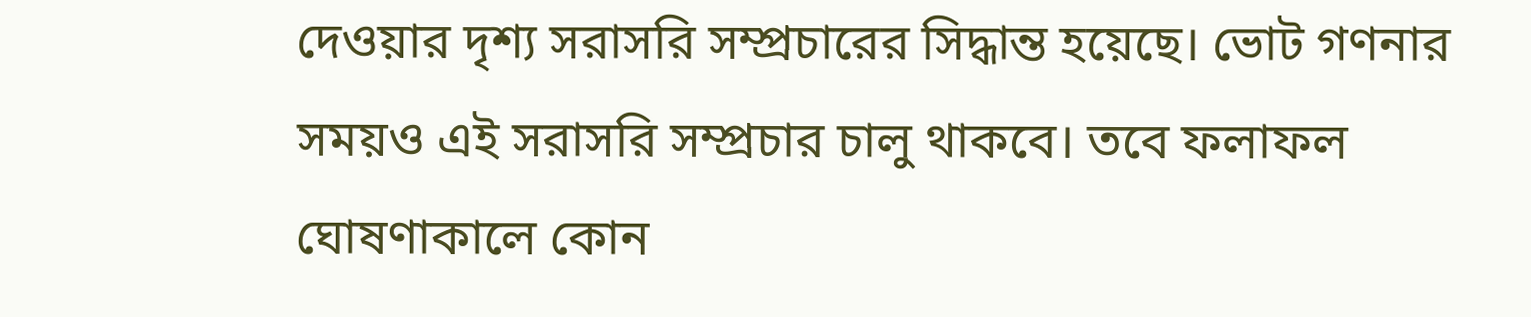দেওয়ার দৃশ্য সরাসরি সম্প্রচারের সিদ্ধান্ত হয়েছে। ভোট গণনার সময়ও এই সরাসরি সম্প্রচার চালু থাকবে। তবে ফলাফল ঘোষণাকালে কোন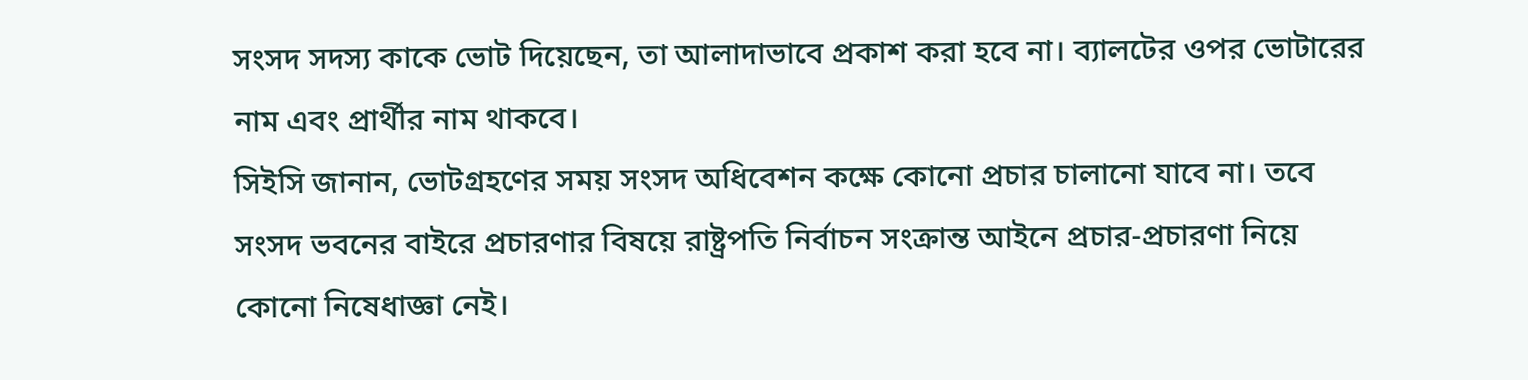সংসদ সদস্য কাকে ভোট দিয়েছেন, তা আলাদাভাবে প্রকাশ করা হবে না। ব্যালটের ওপর ভোটারের নাম এবং প্রার্থীর নাম থাকবে।
সিইসি জানান, ভোটগ্রহণের সময় সংসদ অধিবেশন কক্ষে কোনো প্রচার চালানো যাবে না। তবে সংসদ ভবনের বাইরে প্রচারণার বিষয়ে রাষ্ট্রপতি নির্বাচন সংক্রান্ত আইনে প্রচার-প্রচারণা নিয়ে কোনো নিষেধাজ্ঞা নেই।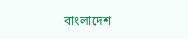বাংলাদেশ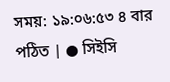সময়: ১৯:০৬:৫৩ ৪ বার পঠিত | ● সিইসি